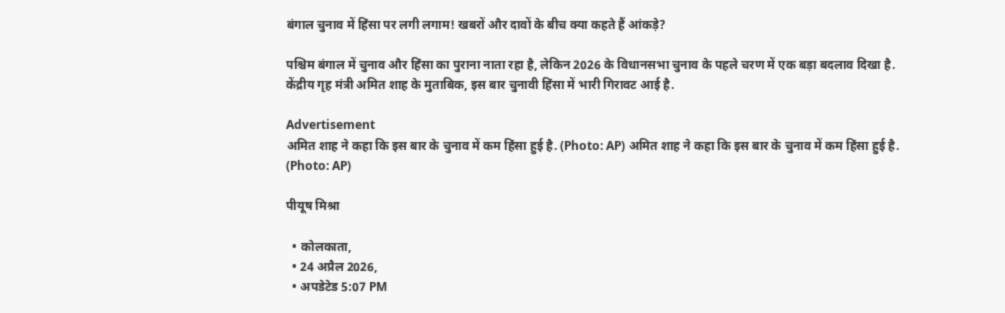बंगाल चुनाव में हिंसा पर लगी लगाम! खबरों और दावों के बीच क्या कहते हैं आंकड़े?

पश्चिम बंगाल में चुनाव और हिंसा का पुराना नाता रहा है, लेकिन 2026 के विधानसभा चुनाव के पहले चरण में एक बड़ा बदलाव दिखा है. केंद्रीय गृह मंत्री अमित शाह के मुताबिक, इस बार चुनावी हिंसा में भारी गिरावट आई है.

Advertisement
अमित शाह ने कहा कि इस बार के चुनाव में कम हिंसा हुई है. (Photo: AP) अमित शाह ने कहा कि इस बार के चुनाव में कम हिंसा हुई है. (Photo: AP)

पीयूष मिश्रा

  • कोलकाता,
  • 24 अप्रैल 2026,
  • अपडेटेड 5:07 PM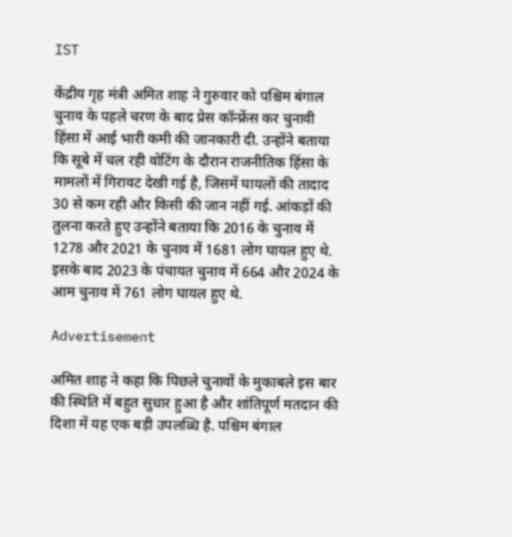IST

केंद्रीय गृह मंत्री अमित शाह ने गुरुवार को पश्चिम बंगाल चुनाव के पहले चरण के बाद प्रेस कॉन्फ्रेंस कर चुनावी हिंसा में आई भारी कमी की जानकारी दी. उन्होंने बताया कि सूबे में चल रही वोटिंग के दौरान राजनीतिक हिंसा के मामलों में गिरावट देखी गई है, जिसमें घायलों की तादाद 30 से कम रही और किसी की जान नहीं गई. आंकड़ों की तुलना करते हुए उन्होंने बताया कि 2016 के चुनाव में 1278 और 2021 के चुनाव में 1681 लोग घायल हुए थे. इसके बाद 2023 के पंचायत चुनाव में 664 और 2024 के आम चुनाव में 761 लोग घायल हुए थे.

Advertisement

अमित शाह ने कहा कि पिछले चुनावों के मुकाबले इस बार की स्थिति में बहुत सुधार हुआ है और शांतिपूर्ण मतदान की दिशा में यह एक बड़ी उपलब्धि है. पश्चिम बंगाल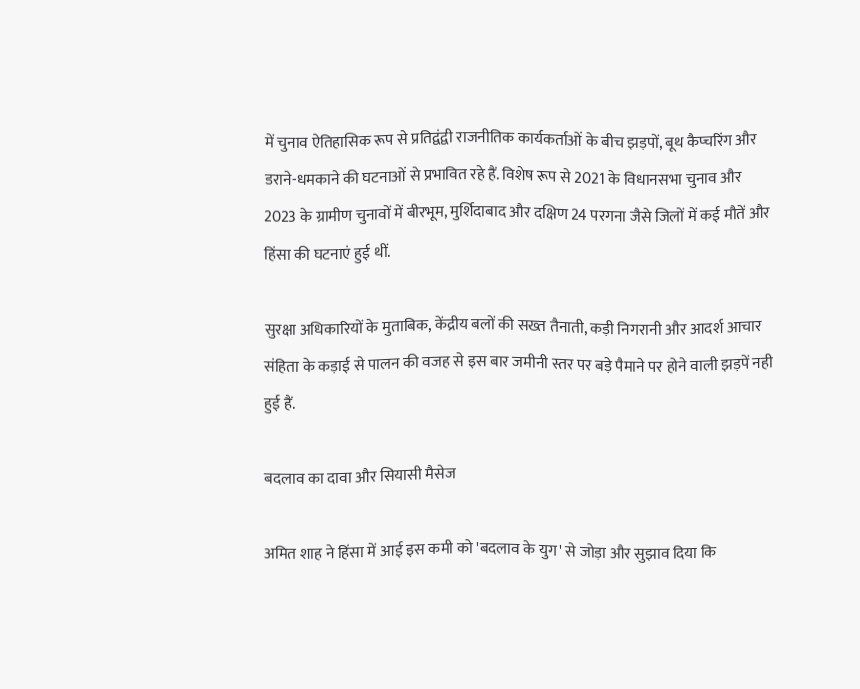में चुनाव ऐतिहासिक रूप से प्रतिद्वंद्वी राजनीतिक कार्यकर्ताओं के बीच झड़पों, बूथ कैप्चरिंग और डराने-धमकाने की घटनाओं से प्रभावित रहे हैं. विशेष रूप से 2021 के विधानसभा चुनाव और 2023 के ग्रामीण चुनावों में बीरभूम, मुर्शिदाबाद और दक्षिण 24 परगना जैसे जिलों में कई मौतें और हिंसा की घटनाएं हुई थीं.

सुरक्षा अधिकारियों के मुताबिक, केंद्रीय बलों की सख्त तैनाती, कड़ी निगरानी और आदर्श आचार संहिता के कड़ाई से पालन की वजह से इस बार जमीनी स्तर पर बड़े पैमाने पर होने वाली झड़पें नही हुई हैं.

बदलाव का दावा और सियासी मैसेज

अमित शाह ने हिंसा में आई इस कमी को 'बदलाव के युग' से जोड़ा और सुझाव दिया कि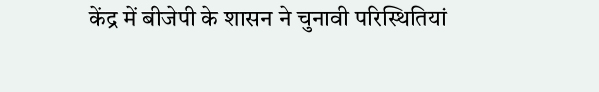केंद्र में बीजेपी के शासन ने चुनावी परिस्थितियां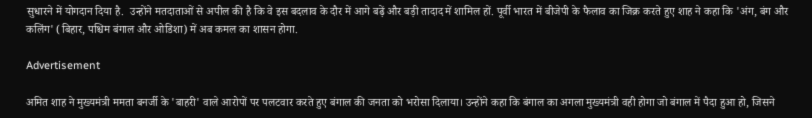सुधारने में योगदान दिया है.  उन्होंने मतदाताओं से अपील की है कि वे इस बदलाव के दौर में आगे बढ़ें और बड़ी तादाद में शामिल हों. पूर्वी भारत में बीजेपी के फैलाव का जिक्र करते हुए शाह ने कहा कि 'अंग, बंग और कलिंग' (बिहार, पश्चिम बंगाल और ओडिशा) में अब कमल का शासन होगा.

Advertisement

अमित शाह ने मुख्यमंत्री ममता बनर्जी के 'बाहरी' वाले आरोपों पर पलटवार करते हुए बंगाल की जनता को भरोसा दिलाया। उन्होंने कहा कि बंगाल का अगला मुख्यमंत्री वही होगा जो बंगाल में पैदा हुआ हो, जिसने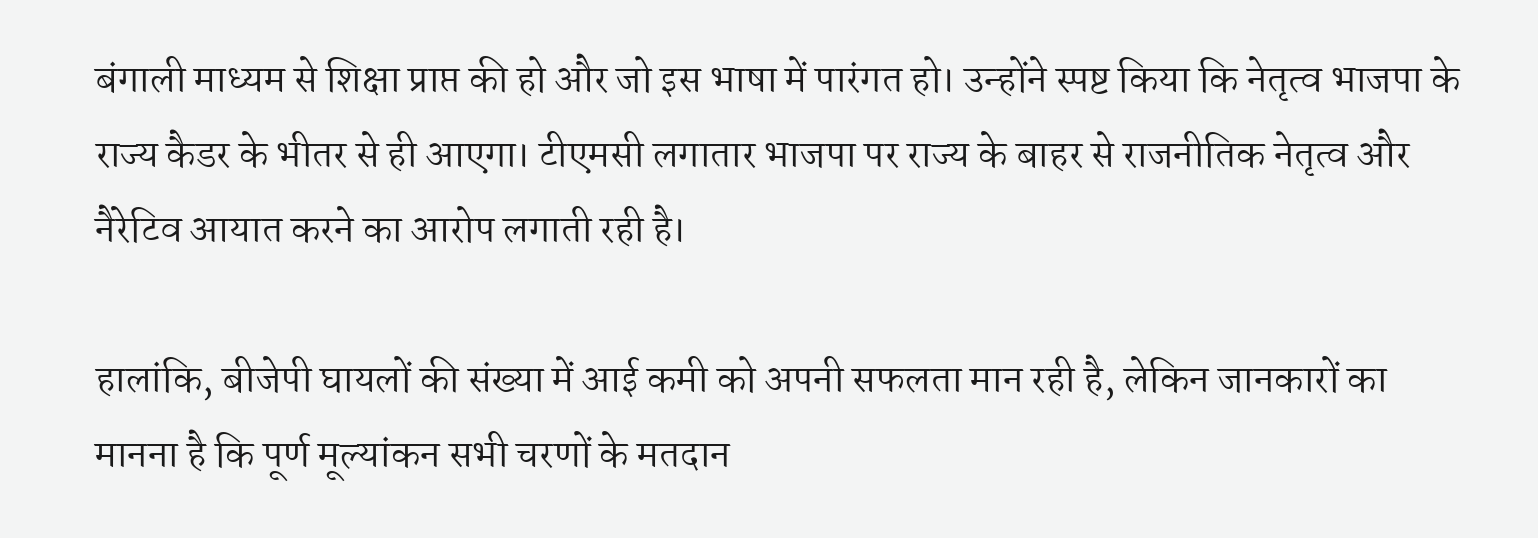बंगाली माध्यम से शिक्षा प्राप्त की हो और जो इस भाषा में पारंगत हो। उन्होंने स्पष्ट किया कि नेतृत्व भाजपा के राज्य कैडर के भीतर से ही आएगा। टीएमसी लगातार भाजपा पर राज्य के बाहर से राजनीतिक नेतृत्व और नैरेटिव आयात करने का आरोप लगाती रही है।

हालांकि, बीजेपी घायलों की संख्या में आई कमी को अपनी सफलता मान रही है, लेकिन जानकारों का मानना है कि पूर्ण मूल्यांकन सभी चरणों के मतदान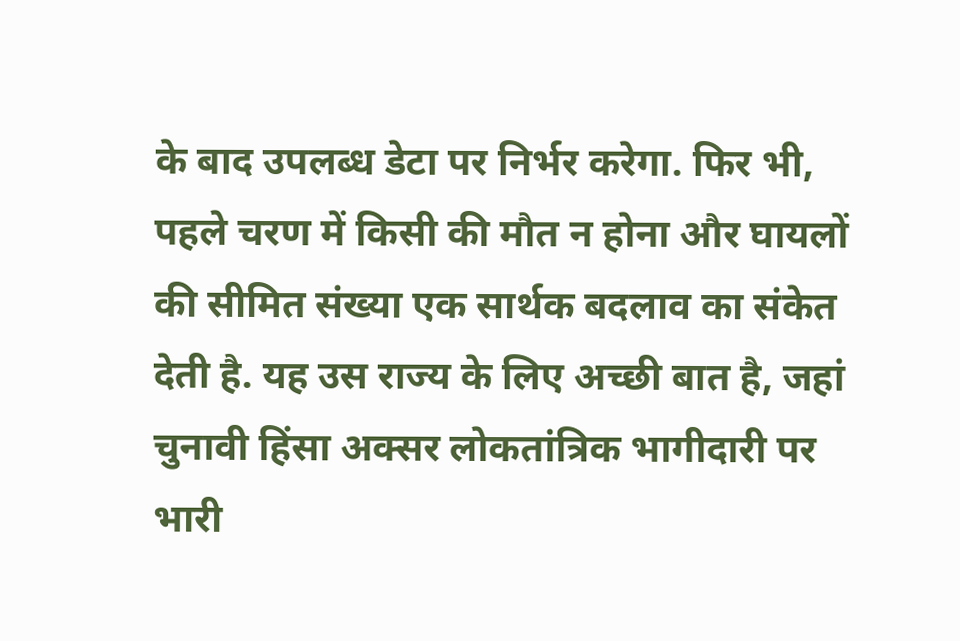के बाद उपलब्ध डेटा पर निर्भर करेगा. फिर भी, पहले चरण में किसी की मौत न होना और घायलों की सीमित संख्या एक सार्थक बदलाव का संकेत देती है. यह उस राज्य के लिए अच्छी बात है, जहां चुनावी हिंसा अक्सर लोकतांत्रिक भागीदारी पर भारी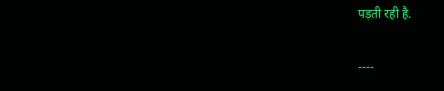पड़ती रही है.

----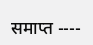समाप्त ----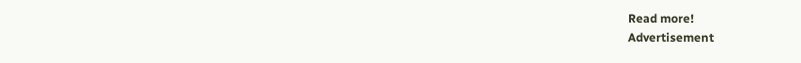Read more!
Advertisement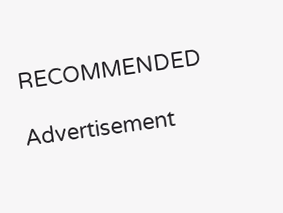RECOMMENDED

Advertisement